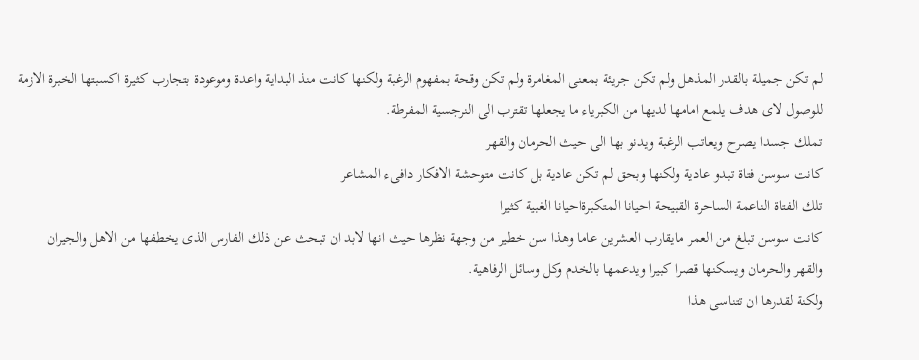لم تكن جميلة بالقدر المذهل ولم تكن جريئة بمعنى المغامرة ولم تكن وقحة بمفهوم الرغبة ولكنها كانت منذ البداية واعدة وموعودة بتجارب كثيرة اكسبتها الخبرة الازمة للوصول لاى هدف يلمع امامها لديها من الكبرياء ما يجعلها تقترب الى النرجسية المفرطة.
تملك جسدا يصرح ويعاتب الرغبة ويدنو بها الى حيث الحرمان والقهر
كانت سوسن فتاة تبدو عادية ولكنها وبحق لم تكن عادية بل كانت متوحشة الافكار دافىء المشاعر
تلك الفتاة الناعمة الساحرة القبيحة احيانا المتكبرةاحيانا الغبية كثيرا
كانت سوسن تبلغ من العمر مايقارب العشرين عاما وهذا سن خطير من وجهة نظرها حيث انها لابد ان تبحث عن ذلك الفارس الذى يخطفها من الاهل والجيران والقهر والحرمان ويسكنها قصرا كبيرا ويدعمها بالخدم وكل وسائل الرفاهية.
ولكنة لقدرها ان تتناسى هذا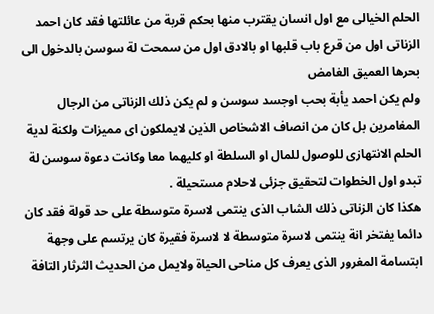الحلم الخيالى مع اول انسان يقترب منها بحكم قربة من عائلتها فقد كان احمد الزناتى اول من قرع باب قلبها او بالادق اول من سمحت لة سوسن بالدخول الى بحرها العميق الغامض
ولم يكن احمد يأبة بحب اوجسد سوسن و لم يكن ذلك الزناتى من الرجال المغامرين بل كان من انصاف الاشخاص الذين لايملكون اى مميزات ولكنة لدية الحلم الانتهازى للوصول للمال او السلطة او كليهما معا وكانت دعوة سوسن لة تبدو اول الخطوات لتحقيق جزئى لاحلام مستحيلة .
هكذا كان الزناتى ذلك الشاب الذى ينتمى لاسرة متوسطة على حد قولة فقد كان دائما يفتخر انة ينتمى لاسرة متوسطة لا لاسرة فقيرة كان يرتسم على وجهة ابتسامة المغرور الذى يعرف كل مناحى الحياة ولايمل من الحديث الثرثار التافة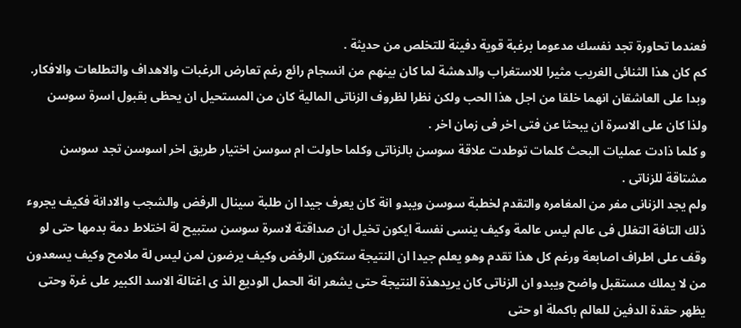فعندما تحاورة تجد نفسك مدعوما برغبة قوية دفينة للتخلص من حديثة .
كم كان هذا الثنائى الغريب مثيرا للاستغراب والدهشة لما كان بينهم من انسجام رائع رغم تعارض الرغبات والاهداف والتطلعات والافكار.
وبدا على العاشقان انهما خلقا من اجل هذا الحب ولكن نظرا لظروف الزناتى المالية كان من المستحيل ان يحظى بقبول اسرة سوسن ولذا كان على الاسرة ان يبحثا عن فتى اخر فى زمان اخر .
و كلما ذادت عمليات البحث كلمات توطدت علاقة سوسن بالزناتى وكلما حاولت ام سوسن اختيار طريق اخر اسوسن تجد سوسن مشتاقة للزناتى .
ولم يجد الزنانى مفر من المغامره والتقدم لخطبة سوسن ويبدو انة كان يعرف جيدا ان طلبة سينال الرفض والشجب والادانة فكيف يجروء ذلك التافة التغلل فى عالم ليس عالمة وكيف ينسى نفسة ايكون تخيل ان صداقتة لاسرة سوسن ستبيح لة اختلاط دمة بدمها حتى لو وقف على اطراف اصابعة ورغم كل هذا تقدم وهو يعلم جيدا ان النتيجة ستكون الرفض وكيف يرضون لمن ليس لة ملامح وكيف يسعدون من لا يملك مستقبل واضح ويبدو ان الزناتى كان يريدهذة النتيجة حتى يشعر انة الحمل الوديع الذ ى اغتالة الاسد الكبير على غرة وحتى يظهر حقدة الدفين للعالم باكملة او حتى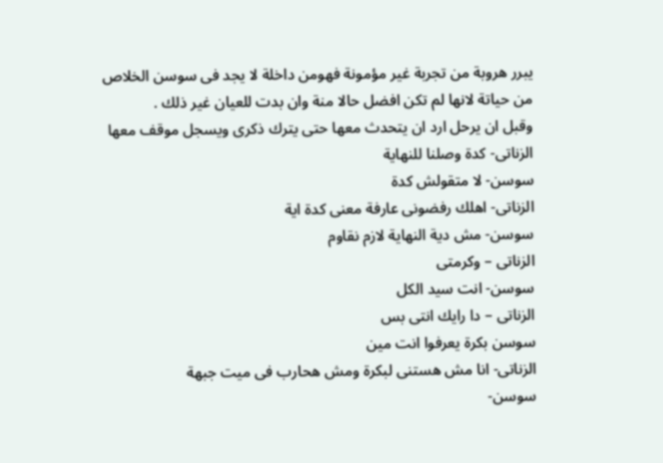يبرر هروبة من تجربة غير مؤمونة فهومن داخلة لا يجد فى سوسن الخلاص من حياتة لانها لم تكن افضل حالا منة وان بدت للعيان غير ذلك .
وقبل ان يرحل ارد ان يتحدث معها حتى يترك ذكرى ويسجل موقف معها
الزناتى- كدة وصلنا للنهاية
سوسن- لا متقولش كدة
الزناتى- اهلك رفضونى عارفة معنى كدة اية
سوسن- مش دية النهاية لازم نقاوم
الزناتى – وكرمتى
سوسن- انت سيد الكل
الزناتى – دا رايك انتى بس
سوسن بكرة يعرفوا انت مين
الزناتى- انا مش هستنى لبكرة ومش هحارب فى ميت جبهة
سوسن-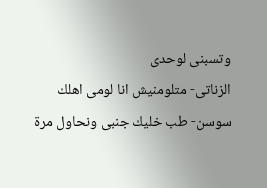وتسبنى لوحدى
الزناتى- متلومنيش انا لومى اهلك
سوسن- طب خليك جنبى ونحاول مرة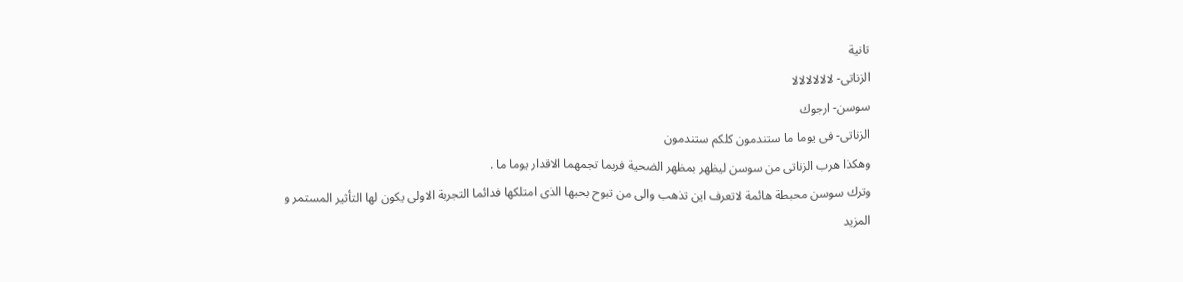تانية
الزناتى- لالالالالالا
سوسن- ارجوك
الزناتى- فى يوما ما ستندمون كلكم ستندمون
وهكذا هرب الزناتى من سوسن ليظهر بمظهر الضحية فربما تجمهما الاقدار يوما ما .
وترك سوسن محبطة هائمة لاتعرف اين تذهب والى من تبوح بحبها الذى امتلكها فدائما التجربة الاولى يكون لها التأثير المستمر و
المزيد